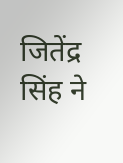जितेंद्र सिंह ने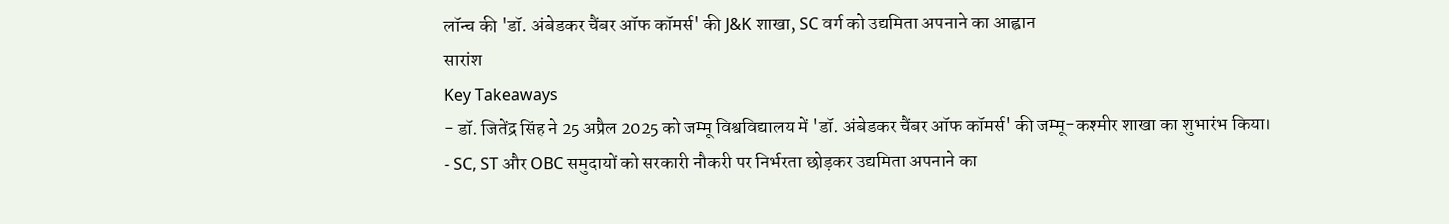लॉन्च की 'डॉ. अंबेडकर चैंबर ऑफ कॉमर्स' की J&K शाखा, SC वर्ग को उद्यमिता अपनाने का आह्वान
सारांश
Key Takeaways
- डॉ. जितेंद्र सिंह ने 25 अप्रैल 2025 को जम्मू विश्वविद्यालय में 'डॉ. अंबेडकर चैंबर ऑफ कॉमर्स' की जम्मू-कश्मीर शाखा का शुभारंभ किया।
- SC, ST और OBC समुदायों को सरकारी नौकरी पर निर्भरता छोड़कर उद्यमिता अपनाने का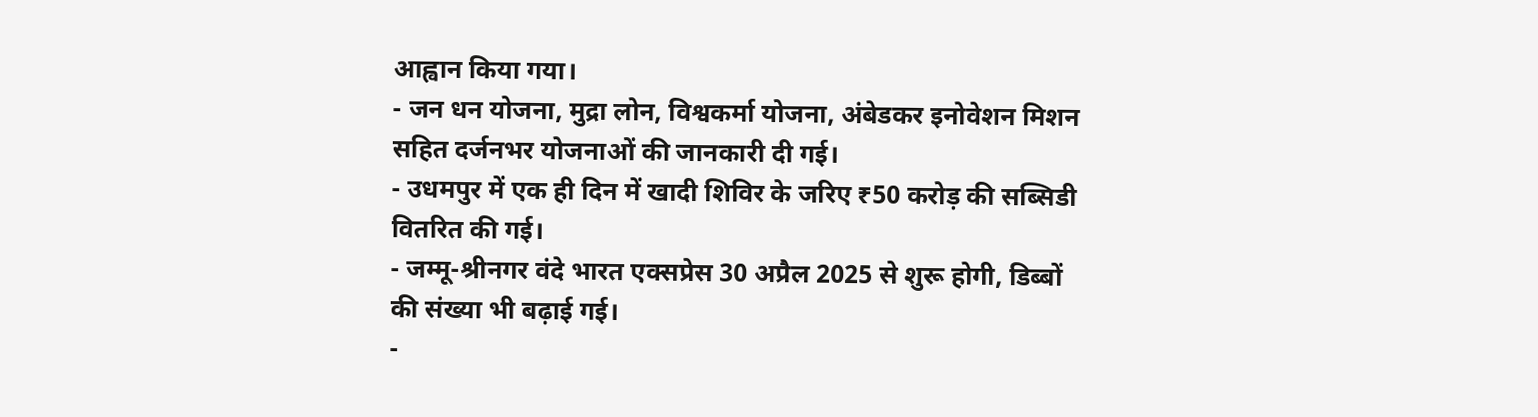आह्वान किया गया।
- जन धन योजना, मुद्रा लोन, विश्वकर्मा योजना, अंबेडकर इनोवेशन मिशन सहित दर्जनभर योजनाओं की जानकारी दी गई।
- उधमपुर में एक ही दिन में खादी शिविर के जरिए ₹50 करोड़ की सब्सिडी वितरित की गई।
- जम्मू-श्रीनगर वंदे भारत एक्सप्रेस 30 अप्रैल 2025 से शुरू होगी, डिब्बों की संख्या भी बढ़ाई गई।
-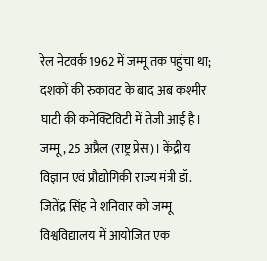रेल नेटवर्क 1962 में जम्मू तक पहुंचा था; दशकों की रुकावट के बाद अब कश्मीर घाटी की कनेक्टिविटी में तेजी आई है।
जम्मू, 25 अप्रैल (राष्ट्र प्रेस)। केंद्रीय विज्ञान एवं प्रौद्योगिकी राज्य मंत्री डॉ. जितेंद्र सिंह ने शनिवार को जम्मू विश्वविद्यालय में आयोजित एक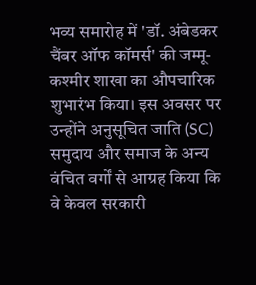भव्य समारोह में 'डॉ. अंबेडकर चैंबर ऑफ कॉमर्स' की जम्मू-कश्मीर शाखा का औपचारिक शुभारंभ किया। इस अवसर पर उन्होंने अनुसूचित जाति (SC) समुदाय और समाज के अन्य वंचित वर्गों से आग्रह किया कि वे केवल सरकारी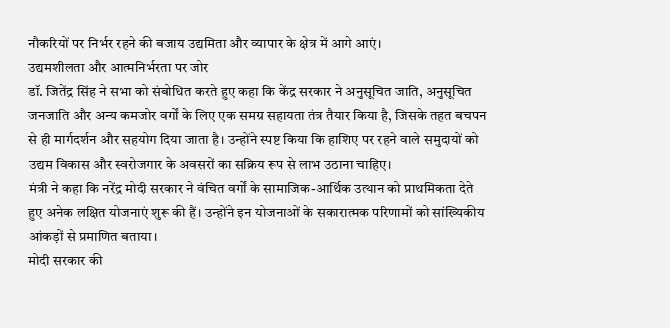नौकरियों पर निर्भर रहने की बजाय उद्यमिता और व्यापार के क्षेत्र में आगे आएं।
उद्यमशीलता और आत्मनिर्भरता पर जोर
डॉ. जितेंद्र सिंह ने सभा को संबोधित करते हुए कहा कि केंद्र सरकार ने अनुसूचित जाति, अनुसूचित जनजाति और अन्य कमजोर वर्गों के लिए एक समग्र सहायता तंत्र तैयार किया है, जिसके तहत बचपन से ही मार्गदर्शन और सहयोग दिया जाता है। उन्होंने स्पष्ट किया कि हाशिए पर रहने वाले समुदायों को उद्यम विकास और स्वरोजगार के अवसरों का सक्रिय रूप से लाभ उठाना चाहिए।
मंत्री ने कहा कि नरेंद्र मोदी सरकार ने वंचित वर्गों के सामाजिक-आर्थिक उत्थान को प्राथमिकता देते हुए अनेक लक्षित योजनाएं शुरू की हैं। उन्होंने इन योजनाओं के सकारात्मक परिणामों को सांख्यिकीय आंकड़ों से प्रमाणित बताया।
मोदी सरकार की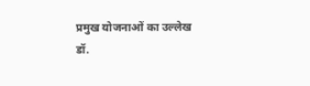प्रमुख योजनाओं का उल्लेख
डॉ.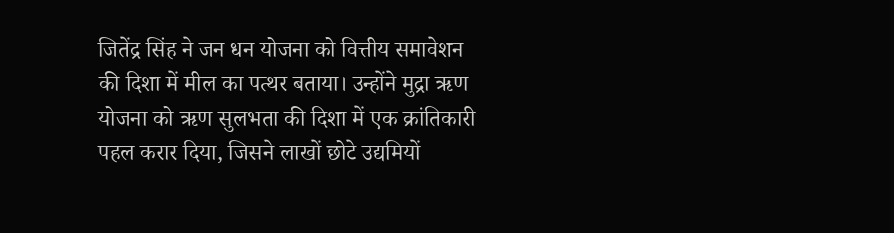जितेंद्र सिंह ने जन धन योजना को वित्तीय समावेशन की दिशा में मील का पत्थर बताया। उन्होंने मुद्रा ऋण योजना को ऋण सुलभता की दिशा में एक क्रांतिकारी पहल करार दिया, जिसने लाखों छोटे उद्यमियों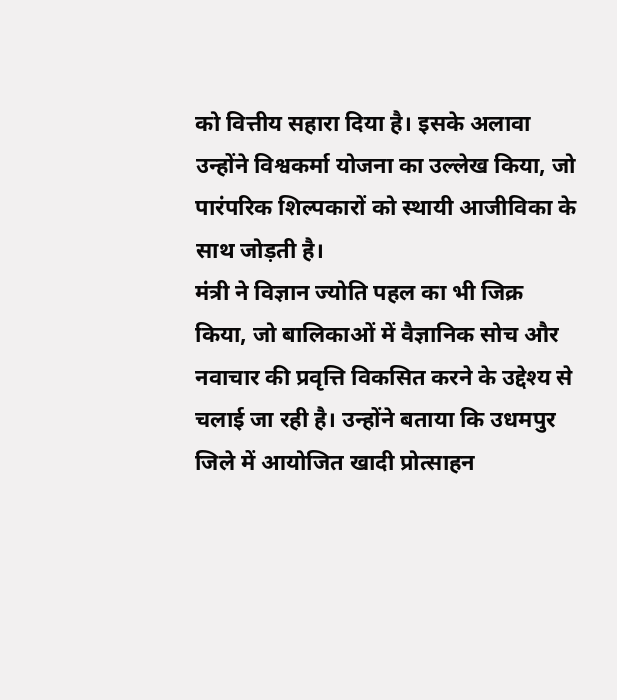को वित्तीय सहारा दिया है। इसके अलावा उन्होंने विश्वकर्मा योजना का उल्लेख किया, जो पारंपरिक शिल्पकारों को स्थायी आजीविका के साथ जोड़ती है।
मंत्री ने विज्ञान ज्योति पहल का भी जिक्र किया, जो बालिकाओं में वैज्ञानिक सोच और नवाचार की प्रवृत्ति विकसित करने के उद्देश्य से चलाई जा रही है। उन्होंने बताया कि उधमपुर जिले में आयोजित खादी प्रोत्साहन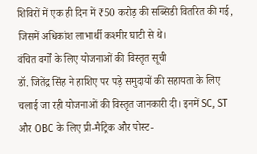शिविरों में एक ही दिन में ₹50 करोड़ की सब्सिडी वितरित की गई, जिसमें अधिकांश लाभार्थी कश्मीर घाटी से थे।
वंचित वर्गों के लिए योजनाओं की विस्तृत सूची
डॉ. जितेंद्र सिंह ने हाशिए पर पड़े समुदायों की सहायता के लिए चलाई जा रही योजनाओं की विस्तृत जानकारी दी। इनमें SC, ST और OBC के लिए प्री-मैट्रिक और पोस्ट-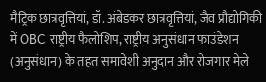मैट्रिक छात्रवृत्तियां, डॉ. अंबेडकर छात्रवृत्तियां, जैव प्रौद्योगिकी में OBC राष्ट्रीय फैलोशिप, राष्ट्रीय अनुसंधान फाउंडेशन (अनुसंधान) के तहत समावेशी अनुदान और रोजगार मेले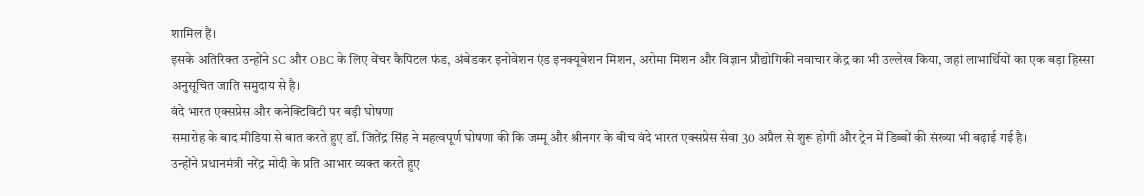शामिल हैं।
इसके अतिरिक्त उन्होंने SC और OBC के लिए वेंचर कैपिटल फंड, अंबेडकर इनोवेशन एंड इनक्यूबेशन मिशन, अरोमा मिशन और विज्ञान प्रौद्योगिकी नवाचार केंद्र का भी उल्लेख किया, जहां लाभार्थियों का एक बड़ा हिस्सा अनुसूचित जाति समुदाय से है।
वंदे भारत एक्सप्रेस और कनेक्टिविटी पर बड़ी घोषणा
समारोह के बाद मीडिया से बात करते हुए डॉ. जितेंद्र सिंह ने महत्वपूर्ण घोषणा की कि जम्मू और श्रीनगर के बीच वंदे भारत एक्सप्रेस सेवा 30 अप्रैल से शुरू होगी और ट्रेन में डिब्बों की संख्या भी बढ़ाई गई है।
उन्होंने प्रधानमंत्री नरेंद्र मोदी के प्रति आभार व्यक्त करते हुए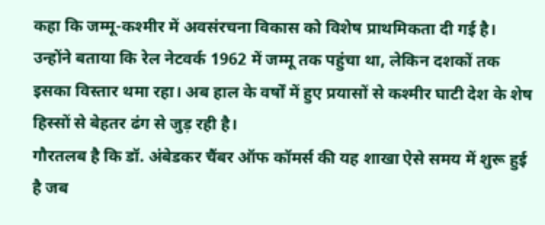कहा कि जम्मू-कश्मीर में अवसंरचना विकास को विशेष प्राथमिकता दी गई है। उन्होंने बताया कि रेल नेटवर्क 1962 में जम्मू तक पहुंचा था, लेकिन दशकों तक इसका विस्तार थमा रहा। अब हाल के वर्षों में हुए प्रयासों से कश्मीर घाटी देश के शेष हिस्सों से बेहतर ढंग से जुड़ रही है।
गौरतलब है कि डॉ. अंबेडकर चैंबर ऑफ कॉमर्स की यह शाखा ऐसे समय में शुरू हुई है जब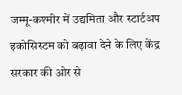जम्मू-कश्मीर में उद्यमिता और स्टार्टअप इकोसिस्टम को बढ़ावा देने के लिए केंद्र सरकार की ओर से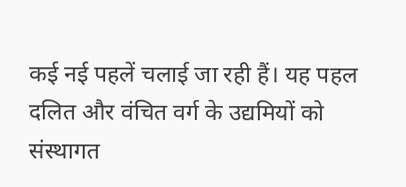कई नई पहलें चलाई जा रही हैं। यह पहल दलित और वंचित वर्ग के उद्यमियों को संस्थागत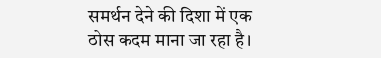समर्थन देने की दिशा में एक ठोस कदम माना जा रहा है।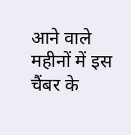आने वाले महीनों में इस चैंबर के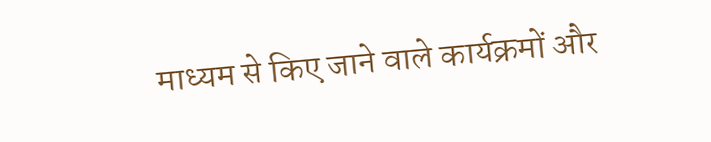माध्यम से किए जाने वाले कार्यक्रमों और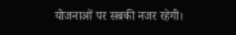योजनाओं पर सबकी नजर रहेगी।